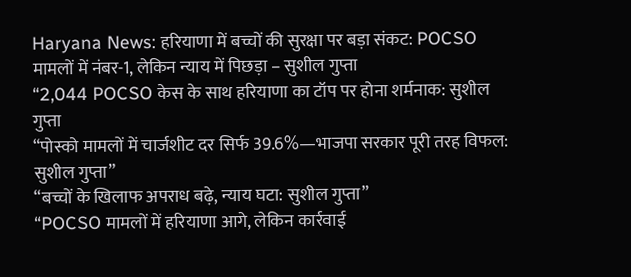Haryana News: हरियाणा में बच्चों की सुरक्षा पर बड़ा संकट: POCSO मामलों में नंबर-1, लेकिन न्याय में पिछड़ा – सुशील गुप्ता
“2,044 POCSO केस के साथ हरियाणा का टॉप पर होना शर्मनाक: सुशील गुप्ता
“पोस्को मामलों में चार्जशीट दर सिर्फ 39.6%—भाजपा सरकार पूरी तरह विफल: सुशील गुप्ता”
“बच्चों के खिलाफ अपराध बढ़े, न्याय घटा: सुशील गुप्ता”
“POCSO मामलों में हरियाणा आगे, लेकिन कार्रवाई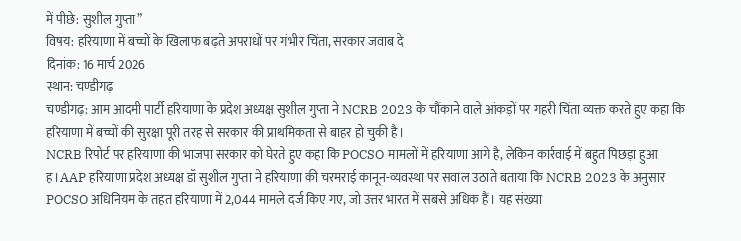में पीछे: सुशील गुप्ता”
विषय: हरियाणा में बच्चों के खिलाफ बढ़ते अपराधों पर गंभीर चिंता, सरकार जवाब दे
दिनांक: 16 मार्च 2026
स्थान: चण्डीगढ़
चण्डीगढ़: आम आदमी पार्टी हरियाणा के प्रदेश अध्यक्ष सुशील गुप्ता ने NCRB 2023 के चौंकाने वाले आंकड़ों पर गहरी चिंता व्यक्त करते हुए कहा कि हरियाणा में बच्चों की सुरक्षा पूरी तरह से सरकार की प्राथमिकता से बाहर हो चुकी है।
NCRB रिपोर्ट पर हरियाणा की भाजपा सरकार को घेरते हुए कहा कि POCSO मामलों में हरियाणा आगे है, लेकिन कार्रवाई में बहुत पिछड़ा हुआ ह।AAP हरियाणा प्रदेश अध्यक्ष डॉ सुशील गुप्ता ने हरियाणा की चरमराई कानून-व्यवस्था पर सवाल उठाते बताया कि NCRB 2023 के अनुसार POCSO अधिनियम के तहत हरियाणा में 2,044 मामले दर्ज किए गए, जो उत्तर भारत में सबसे अधिक हैं। यह संख्या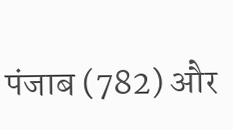पंजाब (782) और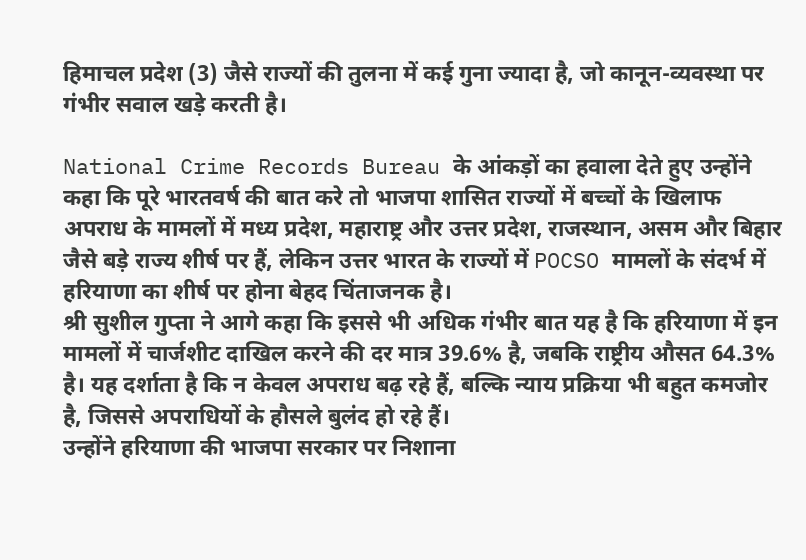हिमाचल प्रदेश (3) जैसे राज्यों की तुलना में कई गुना ज्यादा है, जो कानून-व्यवस्था पर गंभीर सवाल खड़े करती है।

National Crime Records Bureau के आंकड़ों का हवाला देते हुए उन्होंने कहा कि पूरे भारतवर्ष की बात करे तो भाजपा शासित राज्यों में बच्चों के खिलाफ अपराध के मामलों में मध्य प्रदेश, महाराष्ट्र और उत्तर प्रदेश, राजस्थान, असम और बिहार जैसे बड़े राज्य शीर्ष पर हैं, लेकिन उत्तर भारत के राज्यों में POCSO मामलों के संदर्भ में हरियाणा का शीर्ष पर होना बेहद चिंताजनक है।
श्री सुशील गुप्ता ने आगे कहा कि इससे भी अधिक गंभीर बात यह है कि हरियाणा में इन मामलों में चार्जशीट दाखिल करने की दर मात्र 39.6% है, जबकि राष्ट्रीय औसत 64.3% है। यह दर्शाता है कि न केवल अपराध बढ़ रहे हैं, बल्कि न्याय प्रक्रिया भी बहुत कमजोर है, जिससे अपराधियों के हौसले बुलंद हो रहे हैं।
उन्होंने हरियाणा की भाजपा सरकार पर निशाना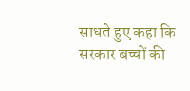साधते हुए कहा कि सरकार बच्चों की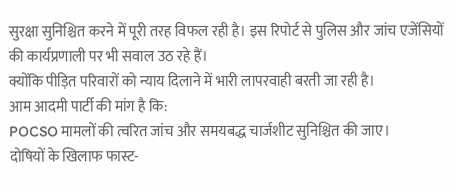सुरक्षा सुनिश्चित करने में पूरी तरह विफल रही है। इस रिपोर्ट से पुलिस और जांच एजेंसियों की कार्यप्रणाली पर भी सवाल उठ रहे हैं।
क्योंकि पीड़ित परिवारों को न्याय दिलाने में भारी लापरवाही बरती जा रही है।
आम आदमी पार्टी की मांग है कि:
POCSO मामलों की त्वरित जांच और समयबद्ध चार्जशीट सुनिश्चित की जाए।
दोषियों के खिलाफ फास्ट-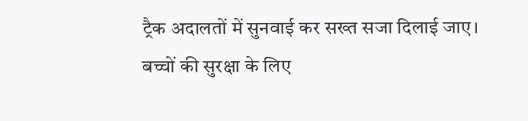ट्रैक अदालतों में सुनवाई कर सख्त सजा दिलाई जाए।
बच्चों की सुरक्षा के लिए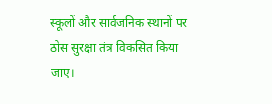स्कूलों और सार्वजनिक स्थानों पर ठोस सुरक्षा तंत्र विकसित किया जाए।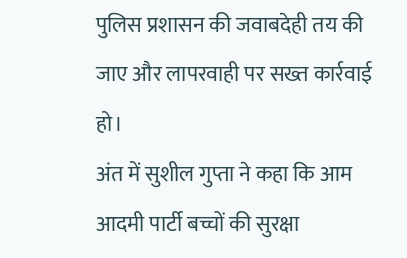पुलिस प्रशासन की जवाबदेही तय की जाए और लापरवाही पर सख्त कार्रवाई हो।
अंत में सुशील गुप्ता ने कहा कि आम आदमी पार्टी बच्चों की सुरक्षा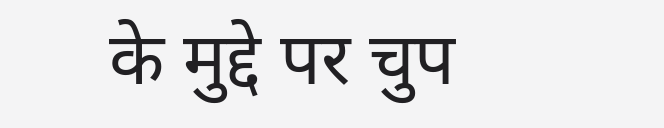के मुद्दे पर चुप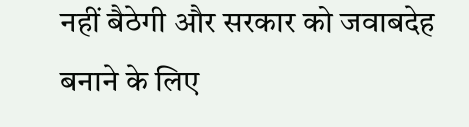नहीं बैठेगी और सरकार को जवाबदेह बनाने के लिए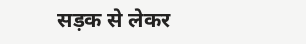सड़क से लेकर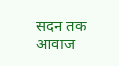सदन तक आवाज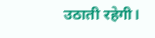उठाती रहेगी।